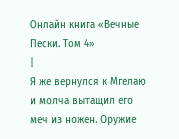Онлайн книга «Вечные Пески. Том 4»
|
Я же вернулся к Мгелаю и молча вытащил его меч из ножен. Оружие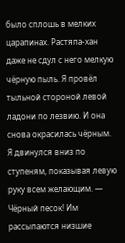было сплошь в мелких царапинах. Растяпа-хан даже не сдул с него мелкую чёрную пыль. Я провёл тыльной стороной левой ладони по лезвию. И она снова окрасилась чёрным. Я двинулся вниз по ступеням, показывая левую руку всем желающим. — Чёрный песок! Им рассыпаются низшие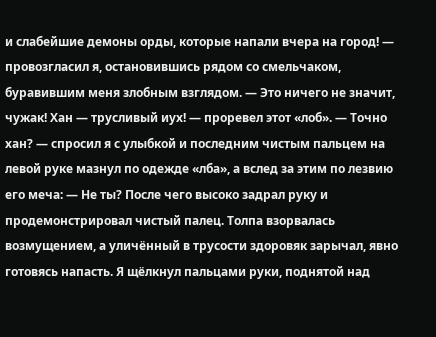и слабейшие демоны орды, которые напали вчера на город! — провозгласил я, остановившись рядом со смельчаком, буравившим меня злобным взглядом. — Это ничего не значит, чужак! Хан — трусливый иух! — проревел этот «лоб». — Точно хан? — спросил я с улыбкой и последним чистым пальцем на левой руке мазнул по одежде «лба», а вслед за этим по лезвию его меча: — Не ты? После чего высоко задрал руку и продемонстрировал чистый палец. Толпа взорвалась возмущением, а уличённый в трусости здоровяк зарычал, явно готовясь напасть. Я щёлкнул пальцами руки, поднятой над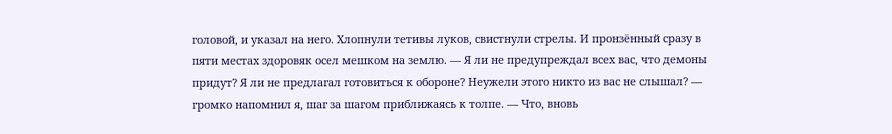головой, и указал на него. Хлопнули тетивы луков, свистнули стрелы. И пронзённый сразу в пяти местах здоровяк осел мешком на землю. — Я ли не предупреждал всех вас, что демоны придут? Я ли не предлагал готовиться к обороне? Неужели этого никто из вас не слышал? — громко напомнил я, шаг за шагом приближаясь к толпе. — Что, вновь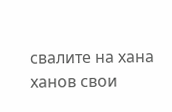свалите на хана ханов свои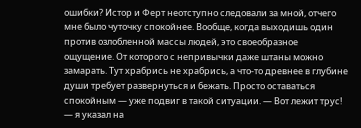ошибки? Истор и Ферт неотступно следовали за мной, отчего мне было чуточку спокойнее. Вообще, когда выходишь один против озлобленной массы людей, это своеобразное ощущение. От которого с непривычки даже штаны можно замарать. Тут храбрись не храбрись, а что-то древнее в глубине души требует развернуться и бежать. Просто оставаться спокойным — уже подвиг в такой ситуации. — Вот лежит трус! — я указал на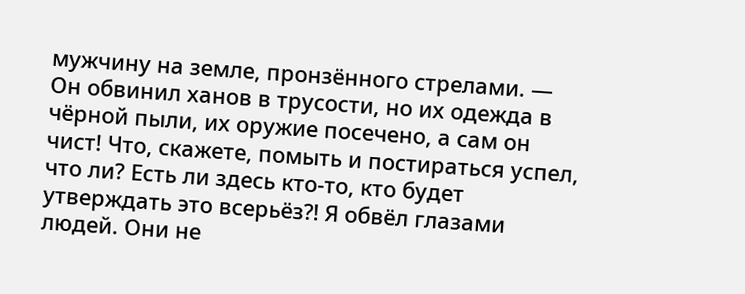мужчину на земле, пронзённого стрелами. — Он обвинил ханов в трусости, но их одежда в чёрной пыли, их оружие посечено, а сам он чист! Что, скажете, помыть и постираться успел, что ли? Есть ли здесь кто-то, кто будет утверждать это всерьёз⁈ Я обвёл глазами людей. Они не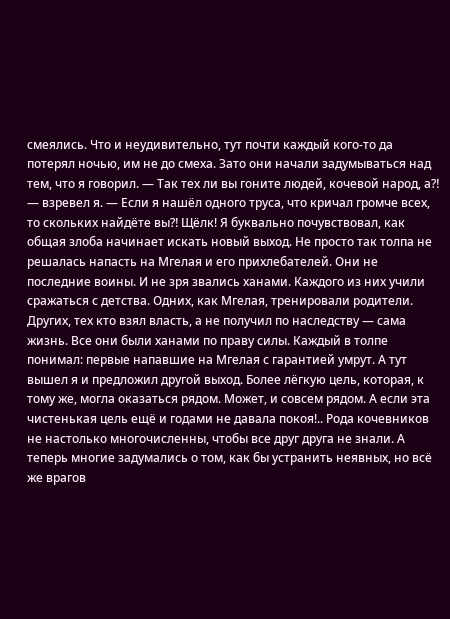смеялись. Что и неудивительно, тут почти каждый кого-то да потерял ночью, им не до смеха. Зато они начали задумываться над тем, что я говорил. — Так тех ли вы гоните людей, кочевой народ, а⁈ — взревел я. — Если я нашёл одного труса, что кричал громче всех, то скольких найдёте вы⁈ Щёлк! Я буквально почувствовал, как общая злоба начинает искать новый выход. Не просто так толпа не решалась напасть на Мгелая и его прихлебателей. Они не последние воины. И не зря звались ханами. Каждого из них учили сражаться с детства. Одних, как Мгелая, тренировали родители. Других, тех кто взял власть, а не получил по наследству — сама жизнь. Все они были ханами по праву силы. Каждый в толпе понимал: первые напавшие на Мгелая с гарантией умрут. А тут вышел я и предложил другой выход. Более лёгкую цель, которая, к тому же, могла оказаться рядом. Может, и совсем рядом. А если эта чистенькая цель ещё и годами не давала покоя!.. Рода кочевников не настолько многочисленны, чтобы все друг друга не знали. А теперь многие задумались о том, как бы устранить неявных, но всё же врагов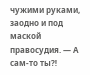чужими руками, заодно и под маской правосудия. — А сам-то ты⁈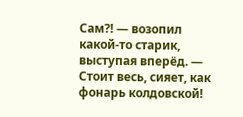Сам⁈ — возопил какой-то старик, выступая вперёд. — Стоит весь, сияет, как фонарь колдовской!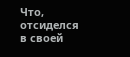Что, отсиделся в своей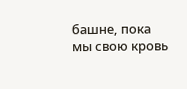башне, пока мы свою кровь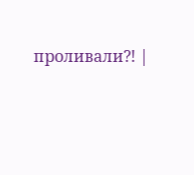проливали⁈ |